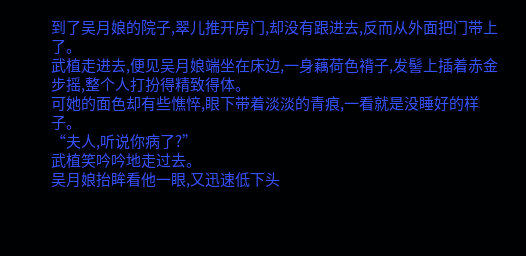到了吴月娘的院子,翠儿推开房门,却没有跟进去,反而从外面把门带上了。
武植走进去,便见吴月娘端坐在床边,一身藕荷色褙子,发髻上插着赤金步摇,整个人打扮得精致得体。
可她的面色却有些憔悴,眼下带着淡淡的青痕,一看就是没睡好的样子。
“夫人,听说你病了?”
武植笑吟吟地走过去。
吴月娘抬眸看他一眼,又迅速低下头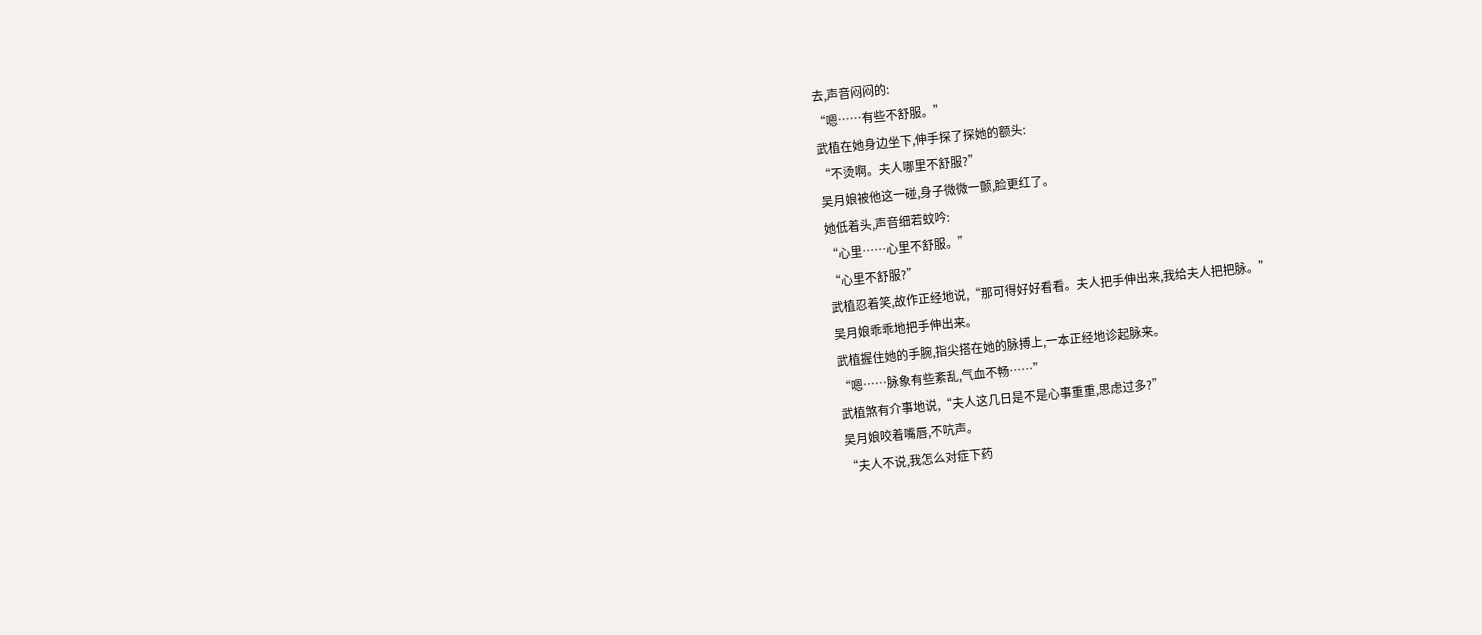去,声音闷闷的:
“嗯……有些不舒服。”
武植在她身边坐下,伸手探了探她的额头:
“不烫啊。夫人哪里不舒服?”
吴月娘被他这一碰,身子微微一颤,脸更红了。
她低着头,声音细若蚊吟:
“心里……心里不舒服。”
“心里不舒服?”
武植忍着笑,故作正经地说,“那可得好好看看。夫人把手伸出来,我给夫人把把脉。”
吴月娘乖乖地把手伸出来。
武植握住她的手腕,指尖搭在她的脉搏上,一本正经地诊起脉来。
“嗯……脉象有些紊乱,气血不畅……”
武植煞有介事地说,“夫人这几日是不是心事重重,思虑过多?”
吴月娘咬着嘴唇,不吭声。
“夫人不说,我怎么对症下药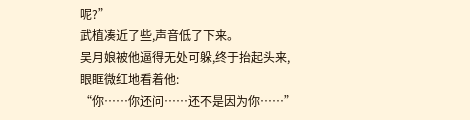呢?”
武植凑近了些,声音低了下来。
吴月娘被他逼得无处可躲,终于抬起头来,眼眶微红地看着他:
“你……你还问……还不是因为你……”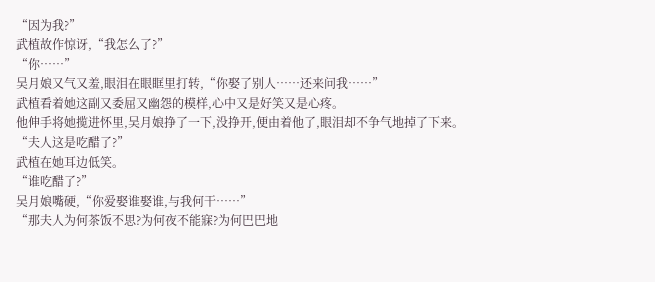“因为我?”
武植故作惊讶,“我怎么了?”
“你……”
吴月娘又气又羞,眼泪在眼眶里打转,“你娶了别人……还来问我……”
武植看着她这副又委屈又幽怨的模样,心中又是好笑又是心疼。
他伸手将她揽进怀里,吴月娘挣了一下,没挣开,便由着他了,眼泪却不争气地掉了下来。
“夫人这是吃醋了?”
武植在她耳边低笑。
“谁吃醋了?”
吴月娘嘴硬,“你爱娶谁娶谁,与我何干……”
“那夫人为何茶饭不思?为何夜不能寐?为何巴巴地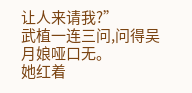让人来请我?”
武植一连三问,问得吴月娘哑口无。
她红着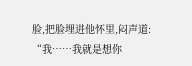脸,把脸埋进他怀里,闷声道:
“我……我就是想你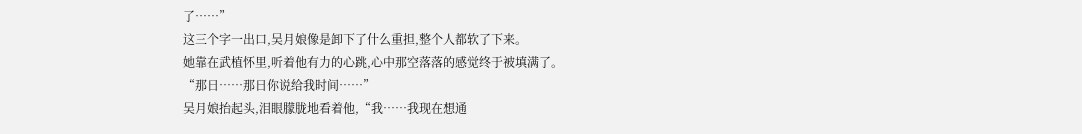了……”
这三个字一出口,吴月娘像是卸下了什么重担,整个人都软了下来。
她靠在武植怀里,听着他有力的心跳,心中那空落落的感觉终于被填满了。
“那日……那日你说给我时间……”
吴月娘抬起头,泪眼朦胧地看着他,“我……我现在想通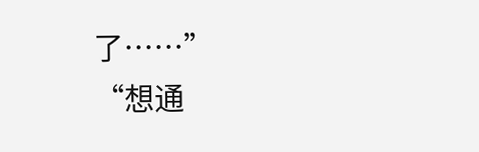了……”
“想通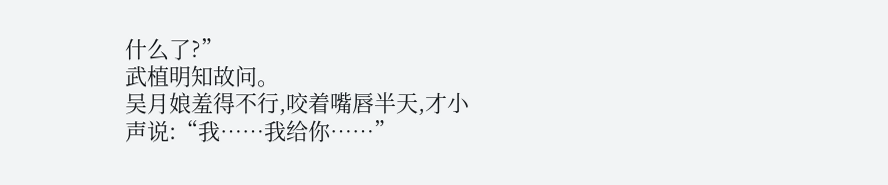什么了?”
武植明知故问。
吴月娘羞得不行,咬着嘴唇半天,才小声说:“我……我给你……”